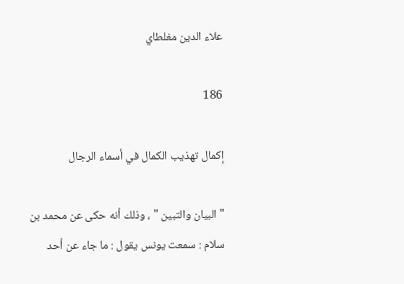علاء الدين مغلطاي

186

إكمال تهذيب الكمال في أسماء الرجال

" البيان والتبين " ، وذلك أنه حكى عن محمد بن سلام : سمعت يونس يقول : ما جاء عن أحد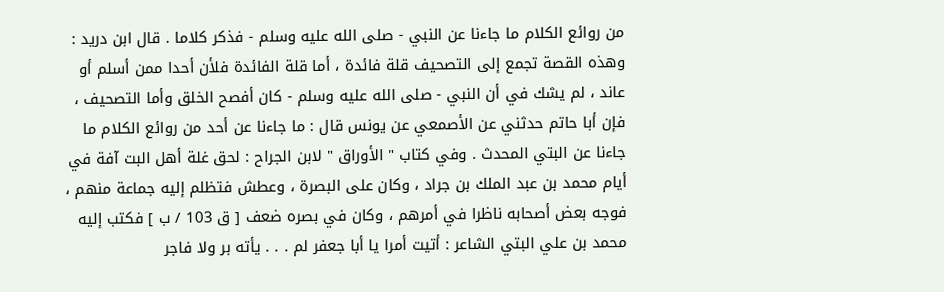من روائع الكلام ما جاءنا عن النبي - صلى الله عليه وسلم - فذكر كلاما . قال ابن دريد : وهذه القصة تجمع إلى التصحيف قلة فائدة ، أما قلة الفائدة فلأن أحدا ممن أسلم أو عاند ، لم يشك في أن النبي - صلى الله عليه وسلم - كان أفصح الخلق وأما التصحيف ، فإن أبا حاتم حدثني عن الأصمعي عن يونس قال : ما جاءنا عن أحد من روائع الكلام ما جاءنا عن البتي المحدث . وفي كتاب " الأوراق " لابن الجراح : لحق غلة أهل البت آفة في أيام محمد بن عبد الملك بن جراد ، وكان على البصرة ، وعطش فتظلم إليه جماعة منهم ، فوجه بعض أصحابه ناظرا في أمرهم ، وكان في بصره ضعف [ ق 103 / ب ] فكتب إليه محمد بن علي البتي الشاعر : أتيت أمرا يا أبا جعفر لم . . . يأته بر ولا فاجر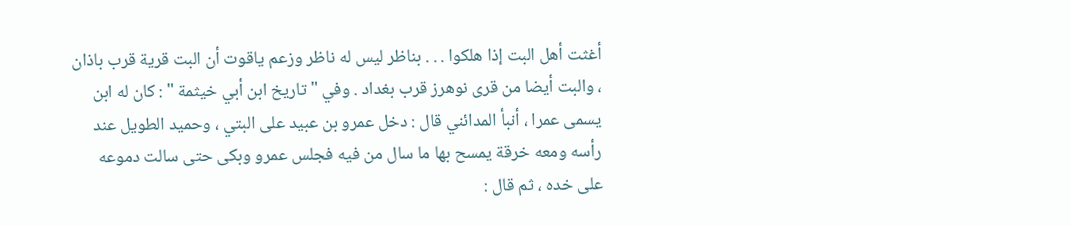أغثت أهل البت إذا هلكوا . . . بناظر ليس له ناظر وزعم ياقوت أن البت قرية قرب باذان ، والبت أيضا من قرى نوهرز قرب بغداد . وفي " تاريخ ابن أبي خيثمة " : كان له ابن يسمى عمرا ، أنبأ المدائني قال : دخل عمرو بن عبيد على البتي ، وحميد الطويل عند رأسه ومعه خرقة يمسح بها ما سال من فيه فجلس عمرو وبكى حتى سالت دموعه على خده ، ثم قال :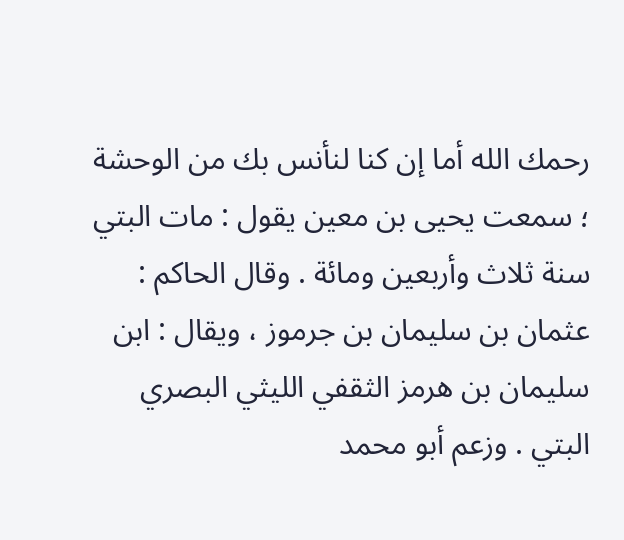رحمك الله أما إن كنا لنأنس بك من الوحشة ؛ سمعت يحيى بن معين يقول : مات البتي سنة ثلاث وأربعين ومائة . وقال الحاكم : عثمان بن سليمان بن جرموز ، ويقال : ابن سليمان بن هرمز الثقفي الليثي البصري البتي . وزعم أبو محمد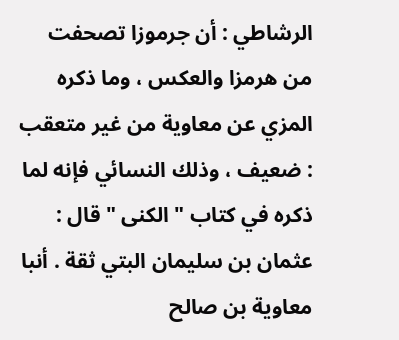الرشاطي : أن جرموزا تصحفت من هرمزا والعكس ، وما ذكره المزي عن معاوية من غير متعقب : ضعيف ، وذلك النسائي فإنه لما ذكره في كتاب " الكنى " قال : عثمان بن سليمان البتي ثقة . أنبا معاوية بن صالح